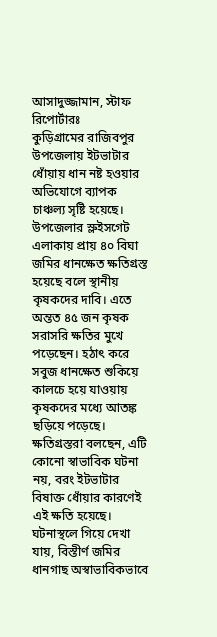আসাদুজ্জামান, স্টাফ রিপোর্টারঃ
কুড়িগ্রামের রাজিবপুর উপজেলায় ইটভাটার ধোঁয়ায় ধান নষ্ট হওয়ার অভিযোগে ব্যাপক চাঞ্চল্য সৃষ্টি হয়েছে। উপজেলার স্লুইসগেট এলাকায় প্রায় ৪০ বিঘা জমির ধানক্ষেত ক্ষতিগ্রস্ত হয়েছে বলে স্থানীয় কৃষকদের দাবি। এতে অন্তত ৪৫ জন কৃষক সরাসরি ক্ষতির মুখে পড়েছেন। হঠাৎ করে সবুজ ধানক্ষেত শুকিয়ে কালচে হয়ে যাওয়ায় কৃষকদের মধ্যে আতঙ্ক ছড়িয়ে পড়েছে। ক্ষতিগ্রস্তরা বলছেন, এটি কোনো স্বাভাবিক ঘটনা নয়, বরং ইটভাটার বিষাক্ত ধোঁয়ার কারণেই এই ক্ষতি হয়েছে।
ঘটনাস্থলে গিয়ে দেখা যায়, বিস্তীর্ণ জমির ধানগাছ অস্বাভাবিকভাবে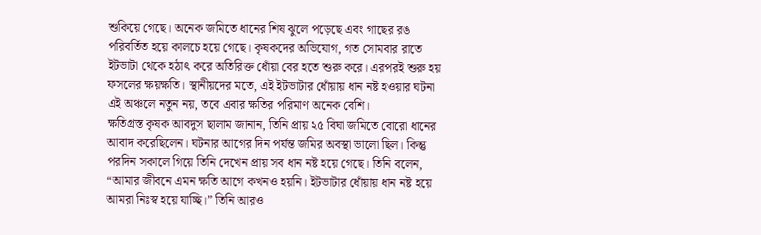শুকিয়ে গেছে। অনেক জমিতে ধানের শিষ ঝুলে পড়েছে এবং গাছের রঙ পরিবর্তিত হয়ে কালচে হয়ে গেছে। কৃষকদের অভিযোগ, গত সোমবার রাতে ইটভাটা থেকে হঠাৎ করে অতিরিক্ত ধোঁয়া বের হতে শুরু করে। এরপরই শুরু হয় ফসলের ক্ষয়ক্ষতি। স্থানীয়দের মতে, এই ইটভাটার ধোঁয়ায় ধান নষ্ট হওয়ার ঘটনা এই অঞ্চলে নতুন নয়, তবে এবার ক্ষতির পরিমাণ অনেক বেশি।
ক্ষতিগ্রস্ত কৃষক আবদুস ছালাম জানান, তিনি প্রায় ২৫ বিঘা জমিতে বোরো ধানের আবাদ করেছিলেন। ঘটনার আগের দিন পর্যন্ত জমির অবস্থা ভালো ছিল। কিন্তু পরদিন সকালে গিয়ে তিনি দেখেন প্রায় সব ধান নষ্ট হয়ে গেছে। তিনি বলেন, “আমার জীবনে এমন ক্ষতি আগে কখনও হয়নি। ইটভাটার ধোঁয়ায় ধান নষ্ট হয়ে আমরা নিঃস্ব হয়ে যাচ্ছি।” তিনি আরও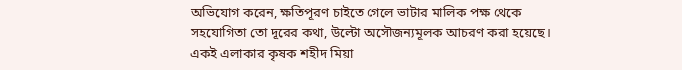অভিযোগ করেন, ক্ষতিপূরণ চাইতে গেলে ভাটার মালিক পক্ষ থেকে সহযোগিতা তো দূরের কথা, উল্টো অসৌজন্যমূলক আচরণ করা হয়েছে।
একই এলাকার কৃষক শহীদ মিয়া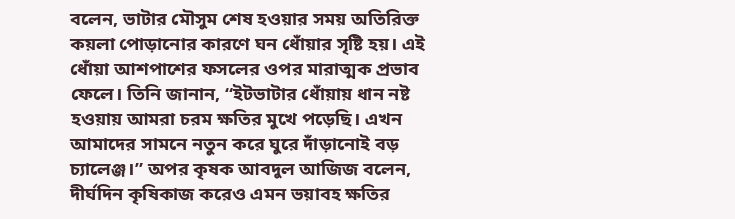বলেন, ভাটার মৌসুম শেষ হওয়ার সময় অতিরিক্ত কয়লা পোড়ানোর কারণে ঘন ধোঁয়ার সৃষ্টি হয়। এই ধোঁয়া আশপাশের ফসলের ওপর মারাত্মক প্রভাব ফেলে। তিনি জানান, “ইটভাটার ধোঁয়ায় ধান নষ্ট হওয়ায় আমরা চরম ক্ষতির মুখে পড়েছি। এখন আমাদের সামনে নতুন করে ঘুরে দাঁড়ানোই বড় চ্যালেঞ্জ।” অপর কৃষক আবদুল আজিজ বলেন, দীর্ঘদিন কৃষিকাজ করেও এমন ভয়াবহ ক্ষতির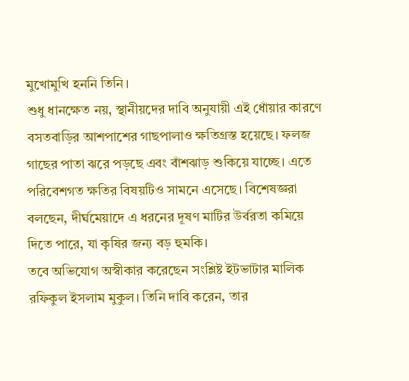মুখোমুখি হননি তিনি।
শুধু ধানক্ষেত নয়, স্থানীয়দের দাবি অনুযায়ী এই ধোঁয়ার কারণে বসতবাড়ির আশপাশের গাছপালাও ক্ষতিগ্রস্ত হয়েছে। ফলজ গাছের পাতা ঝরে পড়ছে এবং বাঁশঝাড় শুকিয়ে যাচ্ছে। এতে পরিবেশগত ক্ষতির বিষয়টিও সামনে এসেছে। বিশেষজ্ঞরা বলছেন, দীর্ঘমেয়াদে এ ধরনের দূষণ মাটির উর্বরতা কমিয়ে দিতে পারে, যা কৃষির জন্য বড় হুমকি।
তবে অভিযোগ অস্বীকার করেছেন সংশ্লিষ্ট ইটভাটার মালিক রফিকুল ইসলাম মুকুল। তিনি দাবি করেন, তার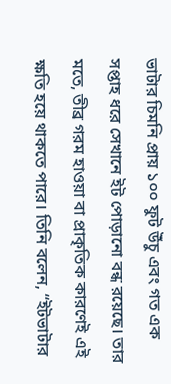ভাটার চিমনি প্রায় ১০০ ফুট উঁচু এবং গত এক সপ্তাহ ধরে সেখানে ইট পোড়ানো বন্ধ রয়েছে। তার মতে, তীব্র গরম হাওয়া বা প্রাকৃতিক কারণেই এই ক্ষতি হয়ে থাকতে পারে। তিনি বলেন, “ইটভাটার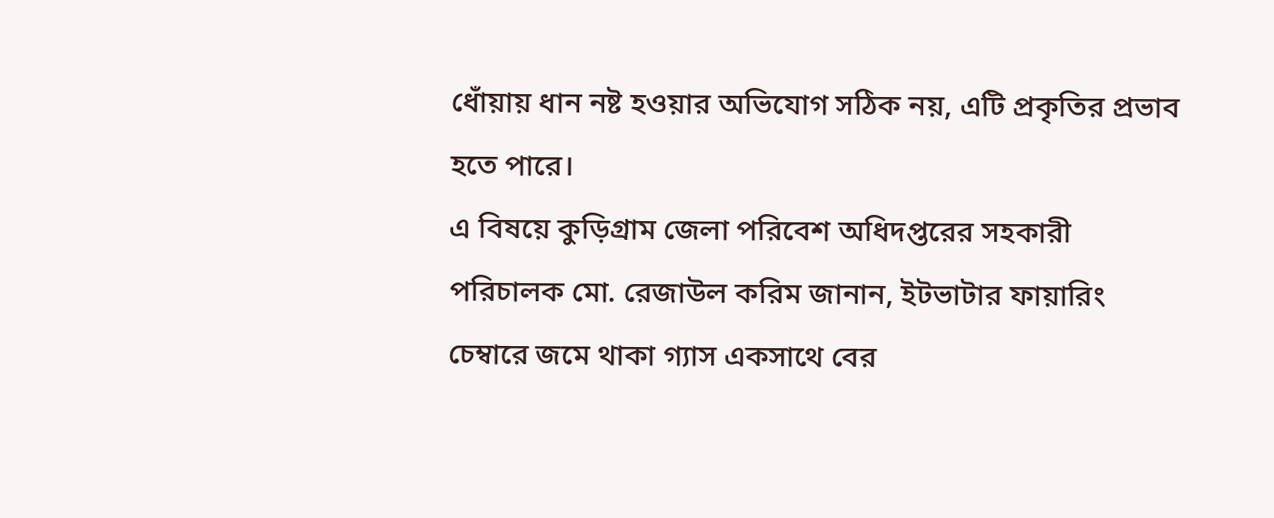ধোঁয়ায় ধান নষ্ট হওয়ার অভিযোগ সঠিক নয়, এটি প্রকৃতির প্রভাব হতে পারে।
এ বিষয়ে কুড়িগ্রাম জেলা পরিবেশ অধিদপ্তরের সহকারী পরিচালক মো. রেজাউল করিম জানান, ইটভাটার ফায়ারিং চেম্বারে জমে থাকা গ্যাস একসাথে বের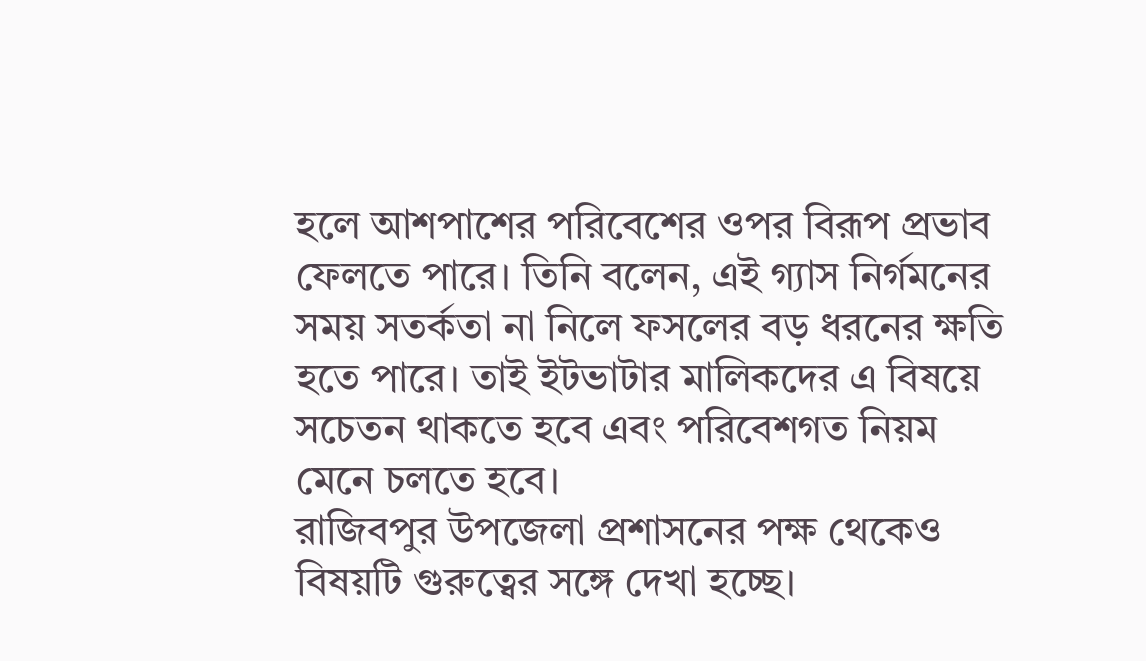হলে আশপাশের পরিবেশের ওপর বিরূপ প্রভাব ফেলতে পারে। তিনি বলেন, এই গ্যাস নির্গমনের সময় সতর্কতা না নিলে ফসলের বড় ধরনের ক্ষতি হতে পারে। তাই ইটভাটার মালিকদের এ বিষয়ে সচেতন থাকতে হবে এবং পরিবেশগত নিয়ম মেনে চলতে হবে।
রাজিবপুর উপজেলা প্রশাসনের পক্ষ থেকেও বিষয়টি গুরুত্বের সঙ্গে দেখা হচ্ছে।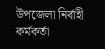উপজেলা নির্বাহী কর্মকর্তা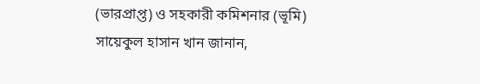(ভারপ্রাপ্ত) ও সহকারী কমিশনার (ভূমি) সায়েকুল হাসান খান জানান,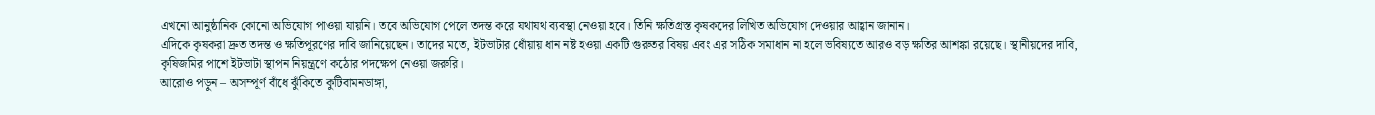এখনো আনুষ্ঠানিক কোনো অভিযোগ পাওয়া যায়নি। তবে অভিযোগ পেলে তদন্ত করে যথাযথ ব্যবস্থা নেওয়া হবে। তিনি ক্ষতিগ্রস্ত কৃষকদের লিখিত অভিযোগ দেওয়ার আহ্বান জানান।
এদিকে কৃষকরা দ্রুত তদন্ত ও ক্ষতিপূরণের দাবি জানিয়েছেন। তাদের মতে, ইটভাটার ধোঁয়ায় ধান নষ্ট হওয়া একটি গুরুতর বিষয় এবং এর সঠিক সমাধান না হলে ভবিষ্যতে আরও বড় ক্ষতির আশঙ্কা রয়েছে। স্থানীয়দের দাবি, কৃষিজমির পাশে ইটভাটা স্থাপন নিয়ন্ত্রণে কঠোর পদক্ষেপ নেওয়া জরুরি।
আরোও পড়ুন – অসম্পূর্ণ বাঁধে ঝুঁকিতে কুটিবামনডাঙ্গা,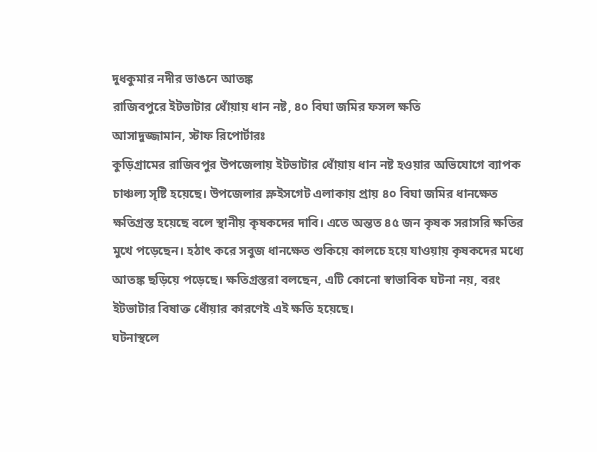দুধকুমার নদীর ভাঙনে আতঙ্ক
রাজিবপুরে ইটভাটার ধোঁয়ায় ধান নষ্ট, ৪০ বিঘা জমির ফসল ক্ষতি
আসাদুজ্জামান, স্টাফ রিপোর্টারঃ
কুড়িগ্রামের রাজিবপুর উপজেলায় ইটভাটার ধোঁয়ায় ধান নষ্ট হওয়ার অভিযোগে ব্যাপক চাঞ্চল্য সৃষ্টি হয়েছে। উপজেলার স্লুইসগেট এলাকায় প্রায় ৪০ বিঘা জমির ধানক্ষেত ক্ষতিগ্রস্ত হয়েছে বলে স্থানীয় কৃষকদের দাবি। এতে অন্তত ৪৫ জন কৃষক সরাসরি ক্ষতির মুখে পড়েছেন। হঠাৎ করে সবুজ ধানক্ষেত শুকিয়ে কালচে হয়ে যাওয়ায় কৃষকদের মধ্যে আতঙ্ক ছড়িয়ে পড়েছে। ক্ষতিগ্রস্তরা বলছেন, এটি কোনো স্বাভাবিক ঘটনা নয়, বরং ইটভাটার বিষাক্ত ধোঁয়ার কারণেই এই ক্ষতি হয়েছে।
ঘটনাস্থলে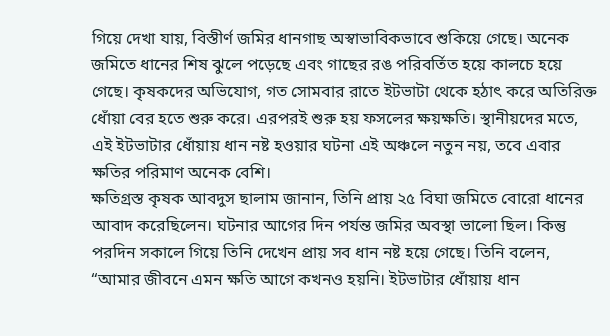গিয়ে দেখা যায়, বিস্তীর্ণ জমির ধানগাছ অস্বাভাবিকভাবে শুকিয়ে গেছে। অনেক জমিতে ধানের শিষ ঝুলে পড়েছে এবং গাছের রঙ পরিবর্তিত হয়ে কালচে হয়ে গেছে। কৃষকদের অভিযোগ, গত সোমবার রাতে ইটভাটা থেকে হঠাৎ করে অতিরিক্ত ধোঁয়া বের হতে শুরু করে। এরপরই শুরু হয় ফসলের ক্ষয়ক্ষতি। স্থানীয়দের মতে, এই ইটভাটার ধোঁয়ায় ধান নষ্ট হওয়ার ঘটনা এই অঞ্চলে নতুন নয়, তবে এবার ক্ষতির পরিমাণ অনেক বেশি।
ক্ষতিগ্রস্ত কৃষক আবদুস ছালাম জানান, তিনি প্রায় ২৫ বিঘা জমিতে বোরো ধানের আবাদ করেছিলেন। ঘটনার আগের দিন পর্যন্ত জমির অবস্থা ভালো ছিল। কিন্তু পরদিন সকালে গিয়ে তিনি দেখেন প্রায় সব ধান নষ্ট হয়ে গেছে। তিনি বলেন, “আমার জীবনে এমন ক্ষতি আগে কখনও হয়নি। ইটভাটার ধোঁয়ায় ধান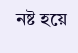নষ্ট হয়ে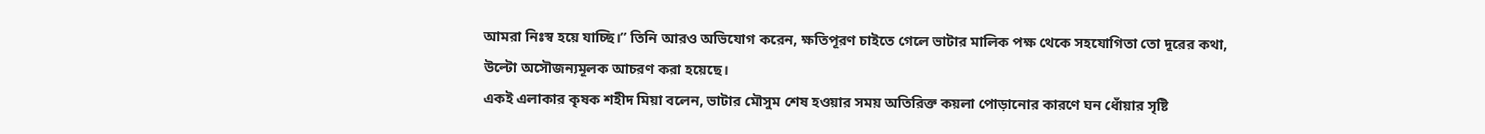আমরা নিঃস্ব হয়ে যাচ্ছি।” তিনি আরও অভিযোগ করেন, ক্ষতিপূরণ চাইতে গেলে ভাটার মালিক পক্ষ থেকে সহযোগিতা তো দূরের কথা, উল্টো অসৌজন্যমূলক আচরণ করা হয়েছে।
একই এলাকার কৃষক শহীদ মিয়া বলেন, ভাটার মৌসুম শেষ হওয়ার সময় অতিরিক্ত কয়লা পোড়ানোর কারণে ঘন ধোঁয়ার সৃষ্টি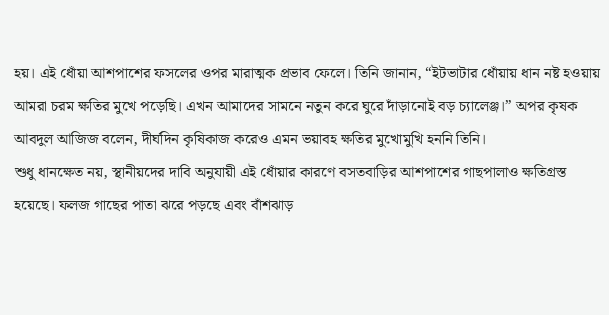হয়। এই ধোঁয়া আশপাশের ফসলের ওপর মারাত্মক প্রভাব ফেলে। তিনি জানান, “ইটভাটার ধোঁয়ায় ধান নষ্ট হওয়ায় আমরা চরম ক্ষতির মুখে পড়েছি। এখন আমাদের সামনে নতুন করে ঘুরে দাঁড়ানোই বড় চ্যালেঞ্জ।” অপর কৃষক আবদুল আজিজ বলেন, দীর্ঘদিন কৃষিকাজ করেও এমন ভয়াবহ ক্ষতির মুখোমুখি হননি তিনি।
শুধু ধানক্ষেত নয়, স্থানীয়দের দাবি অনুযায়ী এই ধোঁয়ার কারণে বসতবাড়ির আশপাশের গাছপালাও ক্ষতিগ্রস্ত হয়েছে। ফলজ গাছের পাতা ঝরে পড়ছে এবং বাঁশঝাড়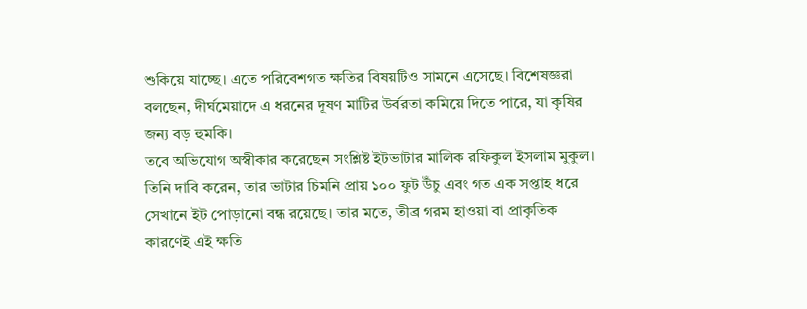শুকিয়ে যাচ্ছে। এতে পরিবেশগত ক্ষতির বিষয়টিও সামনে এসেছে। বিশেষজ্ঞরা বলছেন, দীর্ঘমেয়াদে এ ধরনের দূষণ মাটির উর্বরতা কমিয়ে দিতে পারে, যা কৃষির জন্য বড় হুমকি।
তবে অভিযোগ অস্বীকার করেছেন সংশ্লিষ্ট ইটভাটার মালিক রফিকুল ইসলাম মুকুল। তিনি দাবি করেন, তার ভাটার চিমনি প্রায় ১০০ ফুট উঁচু এবং গত এক সপ্তাহ ধরে সেখানে ইট পোড়ানো বন্ধ রয়েছে। তার মতে, তীব্র গরম হাওয়া বা প্রাকৃতিক কারণেই এই ক্ষতি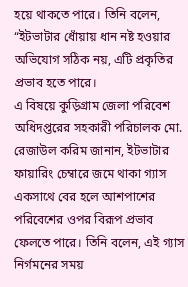হয়ে থাকতে পারে। তিনি বলেন, “ইটভাটার ধোঁয়ায় ধান নষ্ট হওয়ার অভিযোগ সঠিক নয়, এটি প্রকৃতির প্রভাব হতে পারে।
এ বিষয়ে কুড়িগ্রাম জেলা পরিবেশ অধিদপ্তরের সহকারী পরিচালক মো. রেজাউল করিম জানান, ইটভাটার ফায়ারিং চেম্বারে জমে থাকা গ্যাস একসাথে বের হলে আশপাশের পরিবেশের ওপর বিরূপ প্রভাব ফেলতে পারে। তিনি বলেন, এই গ্যাস নির্গমনের সময়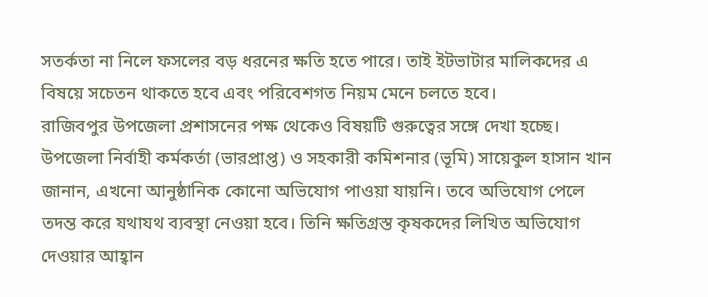সতর্কতা না নিলে ফসলের বড় ধরনের ক্ষতি হতে পারে। তাই ইটভাটার মালিকদের এ বিষয়ে সচেতন থাকতে হবে এবং পরিবেশগত নিয়ম মেনে চলতে হবে।
রাজিবপুর উপজেলা প্রশাসনের পক্ষ থেকেও বিষয়টি গুরুত্বের সঙ্গে দেখা হচ্ছে। উপজেলা নির্বাহী কর্মকর্তা (ভারপ্রাপ্ত) ও সহকারী কমিশনার (ভূমি) সায়েকুল হাসান খান জানান, এখনো আনুষ্ঠানিক কোনো অভিযোগ পাওয়া যায়নি। তবে অভিযোগ পেলে তদন্ত করে যথাযথ ব্যবস্থা নেওয়া হবে। তিনি ক্ষতিগ্রস্ত কৃষকদের লিখিত অভিযোগ দেওয়ার আহ্বান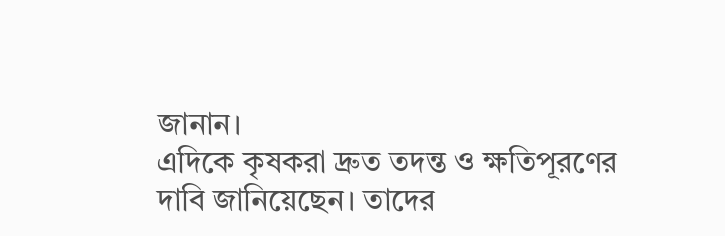জানান।
এদিকে কৃষকরা দ্রুত তদন্ত ও ক্ষতিপূরণের দাবি জানিয়েছেন। তাদের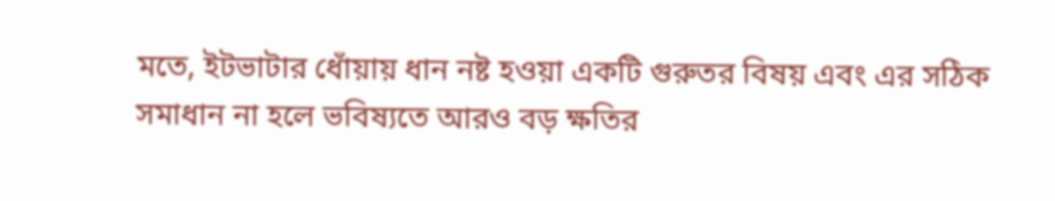মতে, ইটভাটার ধোঁয়ায় ধান নষ্ট হওয়া একটি গুরুতর বিষয় এবং এর সঠিক সমাধান না হলে ভবিষ্যতে আরও বড় ক্ষতির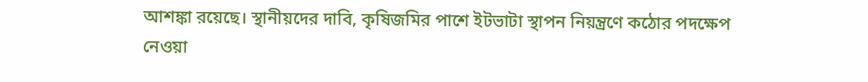আশঙ্কা রয়েছে। স্থানীয়দের দাবি, কৃষিজমির পাশে ইটভাটা স্থাপন নিয়ন্ত্রণে কঠোর পদক্ষেপ নেওয়া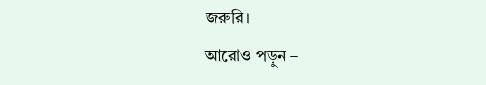জরুরি।
আরোও পড়ুন –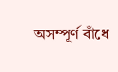অসম্পূর্ণ বাঁধে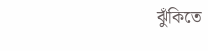ঝুঁকিতে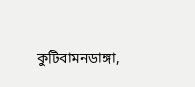কুটিবামনডাঙ্গা,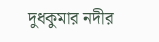দুধকুমার নদীর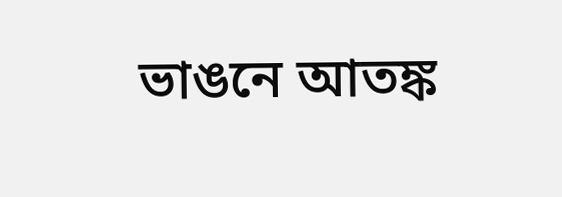ভাঙনে আতঙ্ক